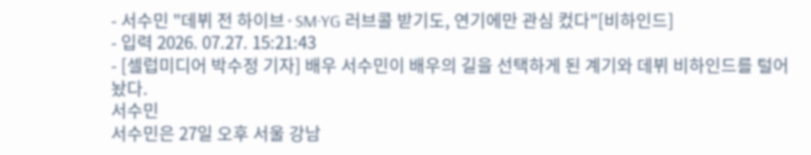- 서수민 "데뷔 전 하이브·SM·YG 러브콜 받기도, 연기에만 관심 컸다"[비하인드]
- 입력 2026. 07.27. 15:21:43
- [셀럽미디어 박수정 기자] 배우 서수민이 배우의 길을 선택하게 된 계기와 데뷔 비하인드를 털어놨다.
서수민
서수민은 27일 오후 서울 강남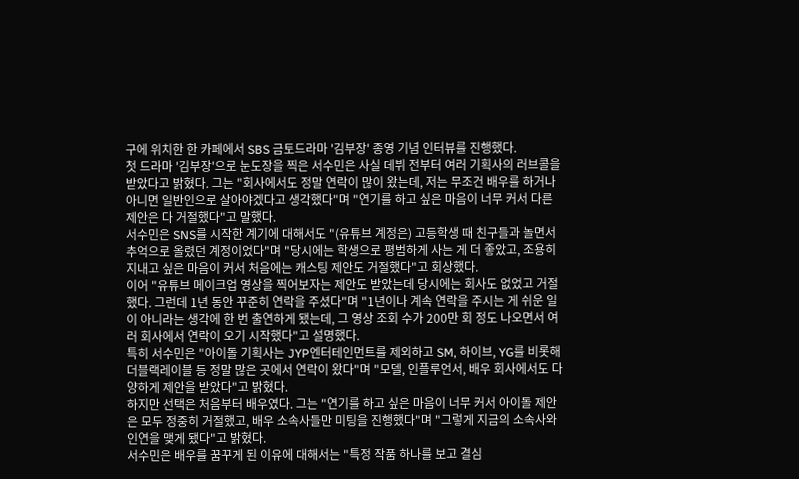구에 위치한 한 카페에서 SBS 금토드라마 '김부장' 종영 기념 인터뷰를 진행했다.
첫 드라마 '김부장'으로 눈도장을 찍은 서수민은 사실 데뷔 전부터 여러 기획사의 러브콜을 받았다고 밝혔다. 그는 "회사에서도 정말 연락이 많이 왔는데, 저는 무조건 배우를 하거나 아니면 일반인으로 살아야겠다고 생각했다"며 "연기를 하고 싶은 마음이 너무 커서 다른 제안은 다 거절했다"고 말했다.
서수민은 SNS를 시작한 계기에 대해서도 "(유튜브 계정은) 고등학생 때 친구들과 놀면서 추억으로 올렸던 계정이었다"며 "당시에는 학생으로 평범하게 사는 게 더 좋았고, 조용히 지내고 싶은 마음이 커서 처음에는 캐스팅 제안도 거절했다"고 회상했다.
이어 "유튜브 메이크업 영상을 찍어보자는 제안도 받았는데 당시에는 회사도 없었고 거절했다. 그런데 1년 동안 꾸준히 연락을 주셨다"며 "1년이나 계속 연락을 주시는 게 쉬운 일이 아니라는 생각에 한 번 출연하게 됐는데, 그 영상 조회 수가 200만 회 정도 나오면서 여러 회사에서 연락이 오기 시작했다"고 설명했다.
특히 서수민은 "아이돌 기획사는 JYP엔터테인먼트를 제외하고 SM, 하이브, YG를 비롯해 더블랙레이블 등 정말 많은 곳에서 연락이 왔다"며 "모델, 인플루언서, 배우 회사에서도 다양하게 제안을 받았다"고 밝혔다.
하지만 선택은 처음부터 배우였다. 그는 "연기를 하고 싶은 마음이 너무 커서 아이돌 제안은 모두 정중히 거절했고, 배우 소속사들만 미팅을 진행했다"며 "그렇게 지금의 소속사와 인연을 맺게 됐다"고 밝혔다.
서수민은 배우를 꿈꾸게 된 이유에 대해서는 "특정 작품 하나를 보고 결심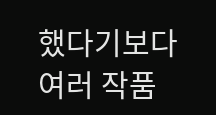했다기보다 여러 작품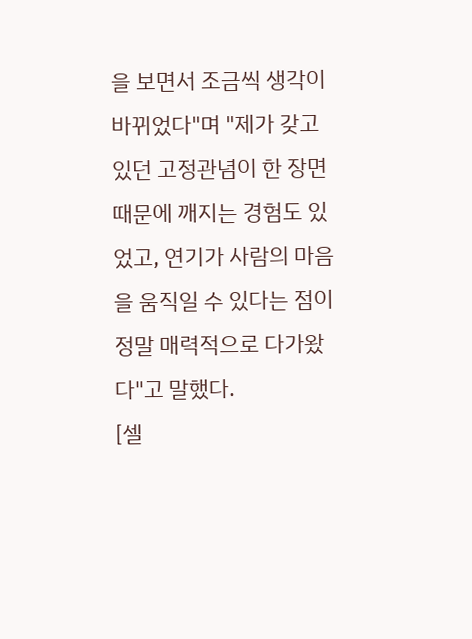을 보면서 조금씩 생각이 바뀌었다"며 "제가 갖고 있던 고정관념이 한 장면 때문에 깨지는 경험도 있었고, 연기가 사람의 마음을 움직일 수 있다는 점이 정말 매력적으로 다가왔다"고 말했다.
[셀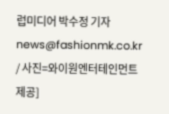럽미디어 박수정 기자 news@fashionmk.co.kr / 사진=와이원엔터테인먼트 제공]